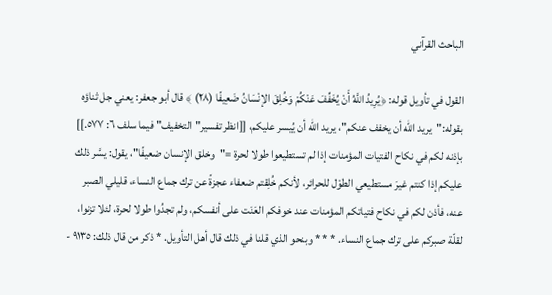الباحث القرآني

القول في تأويل قوله: ﴿يُرِيدُ اللَّهُ أَنْ يُخَفِّفَ عَنْكُمْ وَخُلِقَ الإنْسَانُ ضَعِيفًا (٢٨) ﴾ قال أبو جعفر: يعني جل ثناؤه بقوله:"يريد الله أن يخفف عنكم"، يريد الله أن يُيسر عليكم، [[انظر تفسير"التخفيف" فيما سلف ٦: ٥٧٧.]] بإذنه لكم في نكاح الفتيات المؤمنات إذا لم تستطيعوا طولا لحرة ="وخلق الإنسان ضعيفًا"، يقول: يسَّر ذلك عليكم إذا كنتم غيرَ مستطيعي الطوْل للحرائر، لأنكم خُلِقتم ضعفاء عجزةً عن ترك جماع النساء، قليلي الصبر عنه، فأذن لكم في نكاح فتياتكم المؤمنات عند خوفكم العَنَت على أنفسكم، ولم تجدُوا طولا لحرة، لئلا تزنوا، لقلّة صبركم على ترك جماع النساء. * * * وبنحو الذي قلنا في ذلك قال أهل التأويل. * ذكر من قال ذلك: ٩١٣٥ -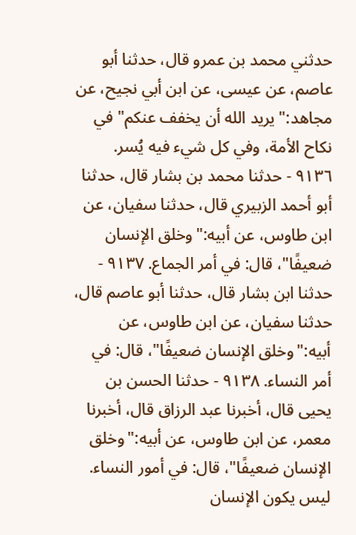حدثني محمد بن عمرو قال، حدثنا أبو عاصم، عن عيسى، عن ابن أبي نجيح، عن مجاهد:"يريد الله أن يخفف عنكم" في نكاح الأمة، وفي كل شيء فيه يُسر. ٩١٣٦ - حدثنا محمد بن بشار قال، حدثنا أبو أحمد الزبيري قال، حدثنا سفيان، عن ابن طاوس، عن أبيه:"وخلق الإنسان ضعيفًا"، قال: في أمر الجماع. ٩١٣٧ - حدثنا ابن بشار قال، حدثنا أبو عاصم قال، حدثنا سفيان، عن ابن طاوس، عن أبيه:"وخلق الإنسان ضعيفًا"، قال: في أمر النساء. ٩١٣٨ - حدثنا الحسن بن يحيى قال، أخبرنا عبد الرزاق قال، أخبرنا معمر، عن ابن طاوس، عن أبيه:"وخلق الإنسان ضعيفًا"، قال: في أمور النساء. ليس يكون الإنسان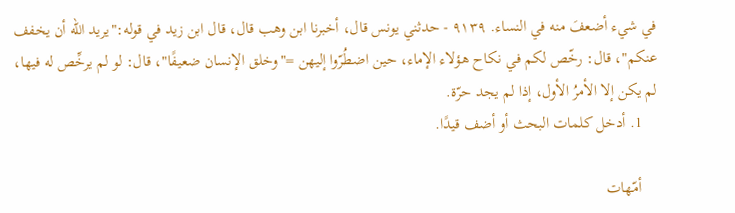في شيء أضعفَ منه في النساء. ٩١٣٩ - حدثني يونس قال، أخبرنا ابن وهب قال، قال ابن زيد في قوله:"يريد الله أن يخفف عنكم"، قال: رخّص لكم في نكاح هؤلاء الإماء، حين اضطُرّوا إليهن ="وخلق الإنسان ضعيفًا"، قال: لو لم يرخِّص له فيها، لم يكن إلا الأمرُ الأول، إذا لم يجد حرّة.
    1. أدخل كلمات البحث أو أضف قيدًا.

    أمّهات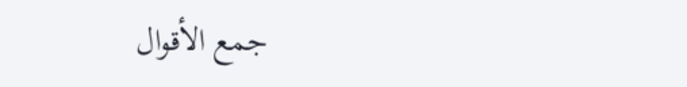جمع الأقوال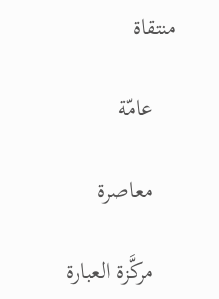منتقاة

    عامّة

    معاصرة

    مركَّزة العبارة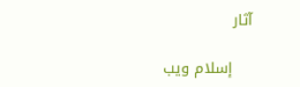آثار

    إسلام ويب